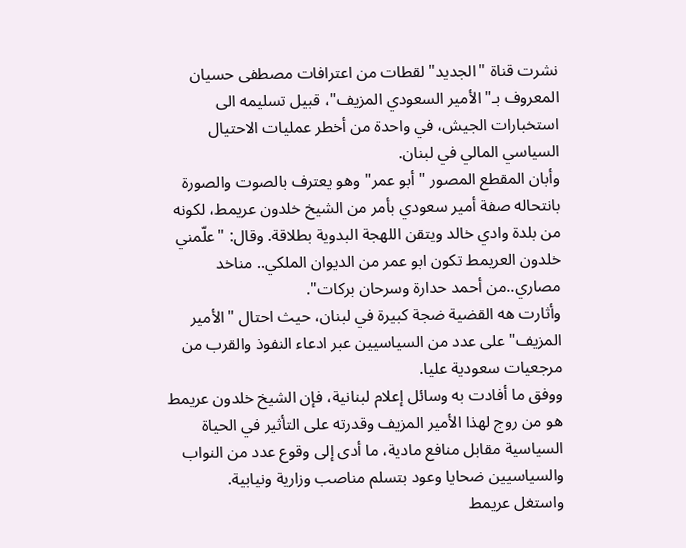نشرت قناة "الجديد" لقطات من اعترافات مصطفى حسيان المعروف بـ"الأمير السعودي المزيف"، قبيل تسليمه الى استخبارات الجيش، في واحدة من أخطر عمليات الاحتيال السياسي المالي في لبنان.
وأبان المقطع المصور " أبو عمر" وهو يعترف بالصوت والصورة بانتحاله صفة أمير سعودي بأمر من الشيخ خلدون عريمط، لكونه من بلدة وادي خالد ويتقن اللهجة البدوية بطلاقة. وقال: "علّمني خلدون العريمط تكون ابو عمر من الديوان الملكي.. مناخد مصاري..من أحمد حدارة وسرحان بركات".
وأثارت هه القضية ضجة كبيرة في لبنان، حيث احتال "الأمير المزيف" على عدد من السياسيين عبر ادعاء النفوذ والقرب من مرجعيات سعودية عليا.
ووفق ما أفادت به وسائل إعلام لبنانية، فإن الشيخ خلدون عريمط هو من روج لهذا الأمير المزيف وقدرته على التأثير في الحياة السياسية مقابل منافع مادية، ما أدى إلى وقوع عدد من النواب والسياسيين ضحايا وعود بتسلم مناصب وزارية ونيابية.
واستغل عريمط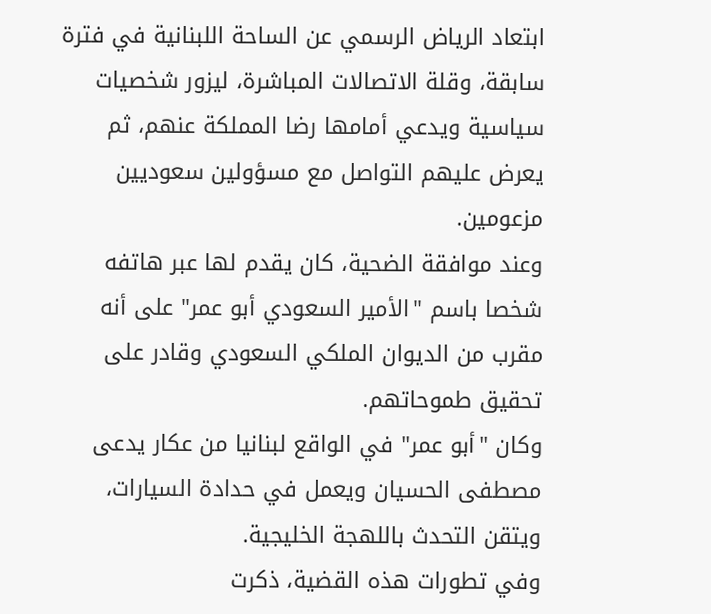ابتعاد الرياض الرسمي عن الساحة اللبنانية في فترة سابقة، وقلة الاتصالات المباشرة، ليزور شخصيات سياسية ويدعي أمامها رضا المملكة عنهم، ثم يعرض عليهم التواصل مع مسؤولين سعوديين مزعومين.
وعند موافقة الضحية، كان يقدم لها عبر هاتفه شخصا باسم "الأمير السعودي أبو عمر" على أنه مقرب من الديوان الملكي السعودي وقادر على تحقيق طموحاتهم.
وكان "أبو عمر" في الواقع لبنانيا من عكار يدعى مصطفى الحسيان ويعمل في حدادة السيارات، ويتقن التحدث باللهجة الخليجية.
وفي تطورات هذه القضية، ذكرت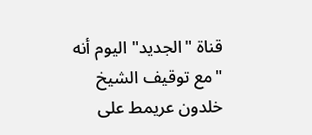قناة "الجديد" اليوم أنه "مع توقيف الشيخ خلدون عريمط على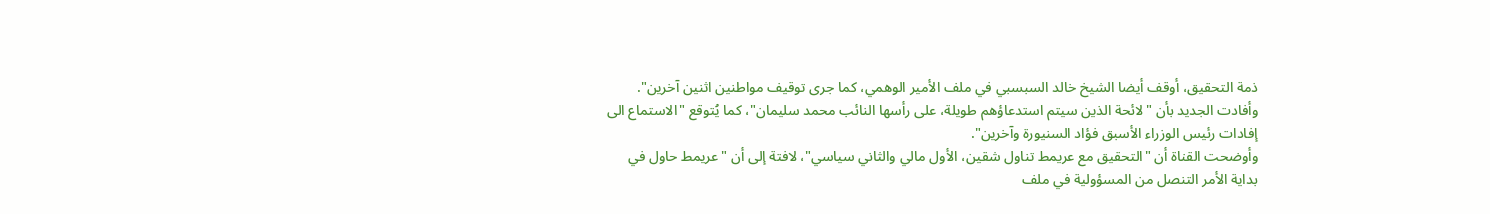ذمة التحقيق، أوقف أيضا الشيخ خالد السبسبي في ملف الأمير الوهمي، كما جرى توقيف مواطنين اثنين آخرين".
وأفادت الجديد بأن "لائحة الذين سيتم استدعاؤهم طويلة، على رأسها النائب محمد سليمان"، كما يُتوقع "الاستماع الى إفادات رئيس الوزراء الأسبق فؤاد السنيورة وآخرين".
وأوضحت القناة أن "التحقيق مع عريمط تناول شقين، الأول مالي والثاني سياسي"، لافتة إلى أن "عريمط حاول في بداية الأمر التنصل من المسؤولية في ملف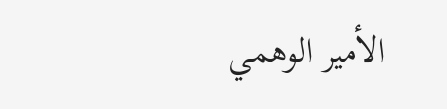الأمير الوهمي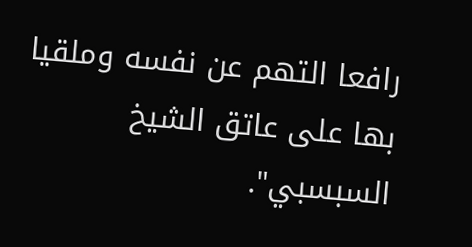رافعا التهم عن نفسه وملقيا بها على عاتق الشيخ السبسبي".